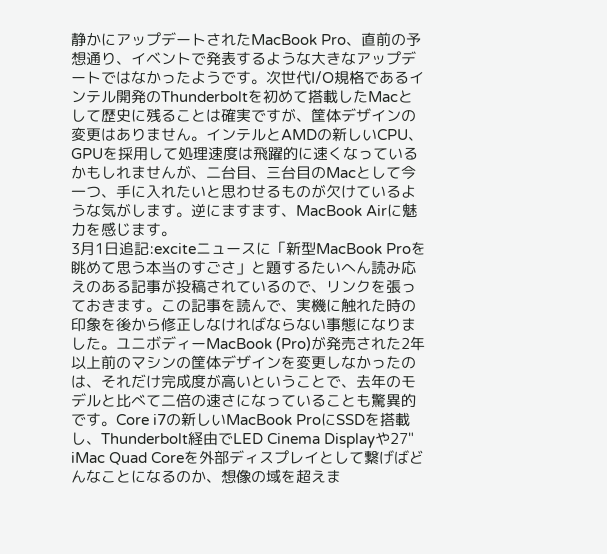静かにアップデートされたMacBook Pro、直前の予想通り、イベントで発表するような大きなアップデートではなかったようです。次世代I/O規格であるインテル開発のThunderboltを初めて搭載したMacとして歴史に残ることは確実ですが、筐体デザインの変更はありません。インテルとAMDの新しいCPU、GPUを採用して処理速度は飛躍的に速くなっているかもしれませんが、二台目、三台目のMacとして今一つ、手に入れたいと思わせるものが欠けているような気がします。逆にますます、MacBook Airに魅力を感じます。
3月1日追記:exciteニュースに「新型MacBook Proを眺めて思う本当のすごさ」と題するたいへん読み応えのある記事が投稿されているので、リンクを張っておきます。この記事を読んで、実機に触れた時の印象を後から修正しなければならない事態になりました。ユニボディーMacBook (Pro)が発売された2年以上前のマシンの筐体デザインを変更しなかったのは、それだけ完成度が高いということで、去年のモデルと比べて二倍の速さになっていることも驚異的です。Core i7の新しいMacBook ProにSSDを搭載し、Thunderbolt経由でLED Cinema Displayや27" iMac Quad Coreを外部ディスプレイとして繋げばどんなことになるのか、想像の域を超えま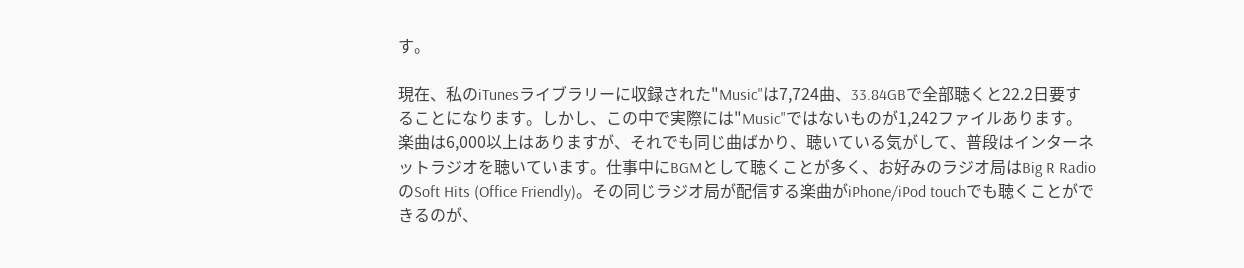す。

現在、私のiTunesライブラリーに収録された"Music"は7,724曲、33.84GBで全部聴くと22.2日要することになります。しかし、この中で実際には"Music"ではないものが1,242ファイルあります。楽曲は6,000以上はありますが、それでも同じ曲ばかり、聴いている気がして、普段はインターネットラジオを聴いています。仕事中にBGMとして聴くことが多く、お好みのラジオ局はBig R RadioのSoft Hits (Office Friendly)。その同じラジオ局が配信する楽曲がiPhone/iPod touchでも聴くことができるのが、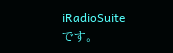iRadioSuiteです。